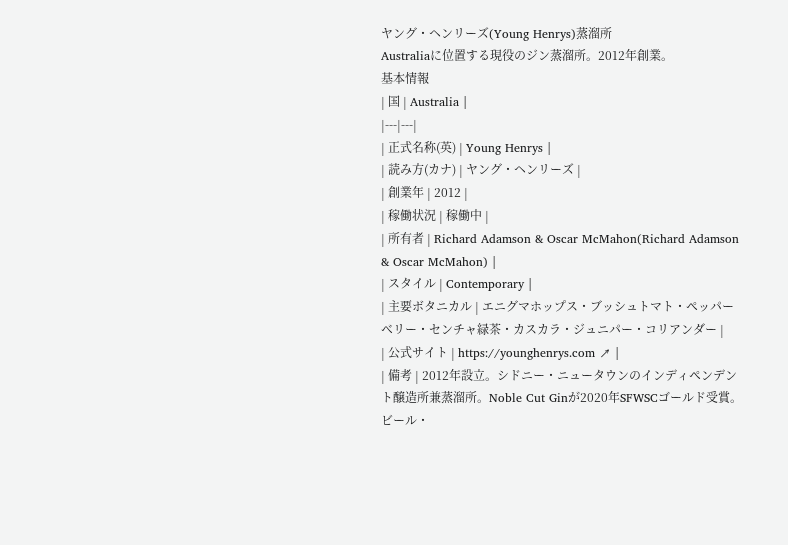ヤング・ヘンリーズ(Young Henrys)蒸溜所
Australiaに位置する現役のジン蒸溜所。2012年創業。
基本情報
| 国 | Australia |
|---|---|
| 正式名称(英) | Young Henrys |
| 読み方(カナ) | ヤング・ヘンリーズ |
| 創業年 | 2012 |
| 稼働状況 | 稼働中 |
| 所有者 | Richard Adamson & Oscar McMahon(Richard Adamson & Oscar McMahon) |
| スタイル | Contemporary |
| 主要ボタニカル | エニグマホップス・ブッシュトマト・ペッパーベリー・センチャ緑茶・カスカラ・ジュニパー・コリアンダー |
| 公式サイト | https://younghenrys.com ↗ |
| 備考 | 2012年設立。シドニー・ニュータウンのインディペンデント醸造所兼蒸溜所。Noble Cut Ginが2020年SFWSCゴールド受賞。ビール・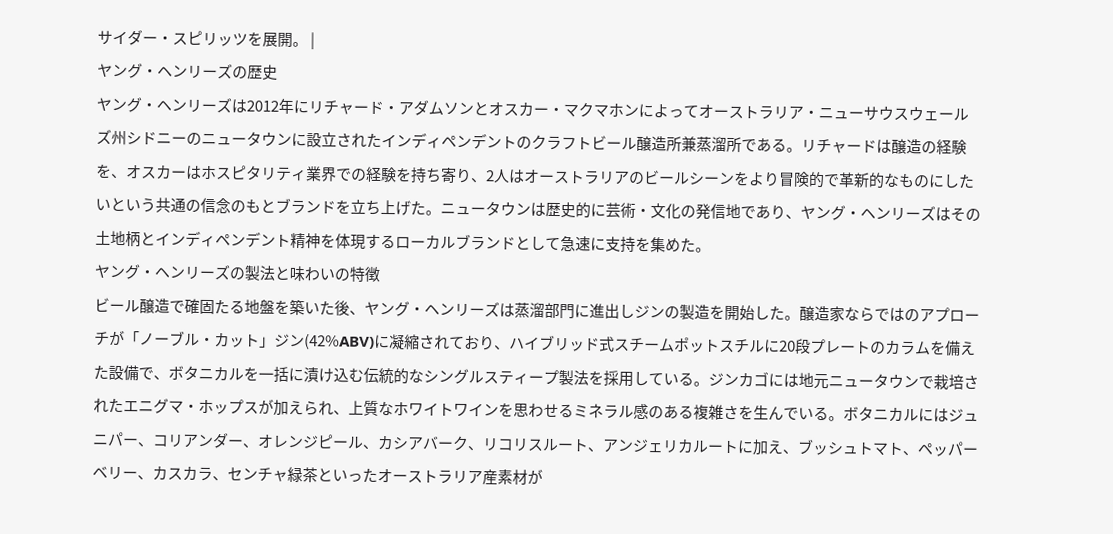サイダー・スピリッツを展開。 |
ヤング・ヘンリーズの歴史
ヤング・ヘンリーズは2012年にリチャード・アダムソンとオスカー・マクマホンによってオーストラリア・ニューサウスウェールズ州シドニーのニュータウンに設立されたインディペンデントのクラフトビール醸造所兼蒸溜所である。リチャードは醸造の経験を、オスカーはホスピタリティ業界での経験を持ち寄り、2人はオーストラリアのビールシーンをより冒険的で革新的なものにしたいという共通の信念のもとブランドを立ち上げた。ニュータウンは歴史的に芸術・文化の発信地であり、ヤング・ヘンリーズはその土地柄とインディペンデント精神を体現するローカルブランドとして急速に支持を集めた。
ヤング・ヘンリーズの製法と味わいの特徴
ビール醸造で確固たる地盤を築いた後、ヤング・ヘンリーズは蒸溜部門に進出しジンの製造を開始した。醸造家ならではのアプローチが「ノーブル・カット」ジン(42%ABV)に凝縮されており、ハイブリッド式スチームポットスチルに20段プレートのカラムを備えた設備で、ボタニカルを一括に漬け込む伝統的なシングルスティープ製法を採用している。ジンカゴには地元ニュータウンで栽培されたエニグマ・ホップスが加えられ、上質なホワイトワインを思わせるミネラル感のある複雑さを生んでいる。ボタニカルにはジュニパー、コリアンダー、オレンジピール、カシアバーク、リコリスルート、アンジェリカルートに加え、ブッシュトマト、ペッパーベリー、カスカラ、センチャ緑茶といったオーストラリア産素材が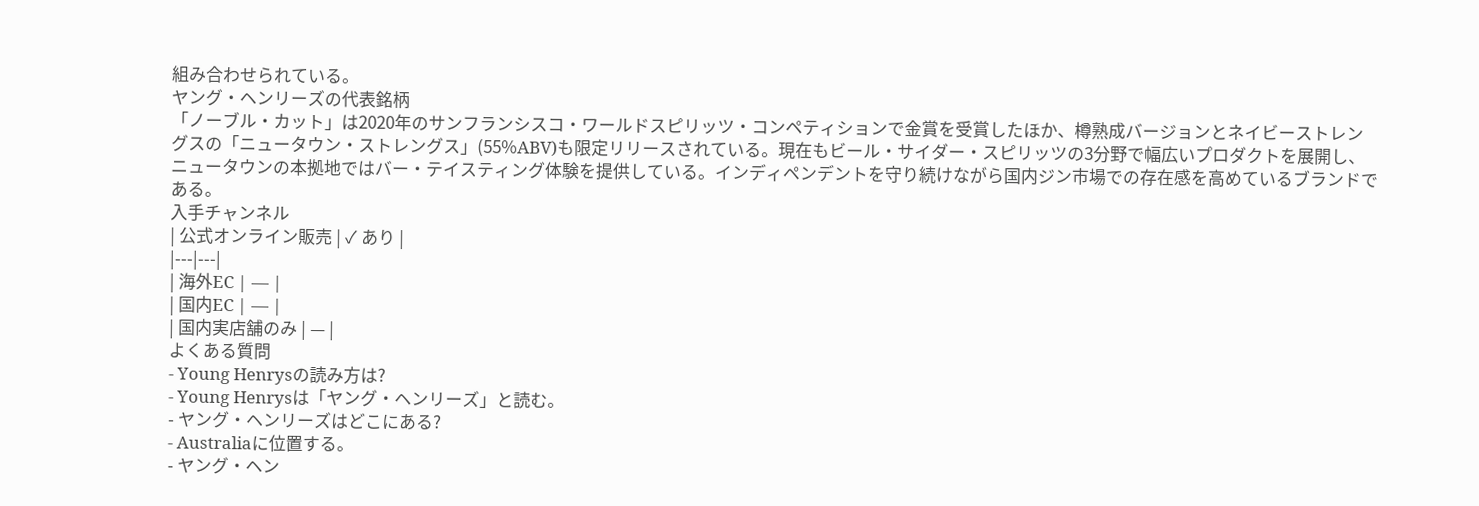組み合わせられている。
ヤング・ヘンリーズの代表銘柄
「ノーブル・カット」は2020年のサンフランシスコ・ワールドスピリッツ・コンペティションで金賞を受賞したほか、樽熟成バージョンとネイビーストレングスの「ニュータウン・ストレングス」(55%ABV)も限定リリースされている。現在もビール・サイダー・スピリッツの3分野で幅広いプロダクトを展開し、ニュータウンの本拠地ではバー・テイスティング体験を提供している。インディペンデントを守り続けながら国内ジン市場での存在感を高めているブランドである。
入手チャンネル
| 公式オンライン販売 | ✓ あり |
|---|---|
| 海外EC | — |
| 国内EC | — |
| 国内実店舗のみ | — |
よくある質問
- Young Henrysの読み方は?
- Young Henrysは「ヤング・ヘンリーズ」と読む。
- ヤング・ヘンリーズはどこにある?
- Australiaに位置する。
- ヤング・ヘン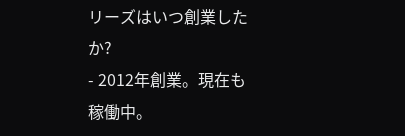リーズはいつ創業したか?
- 2012年創業。現在も稼働中。